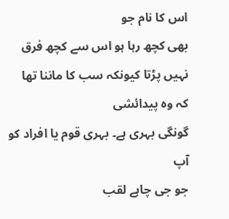اس کا نام جو
بھی کچھ رہا ہو اس سے کچھ فرق نہیں پڑتا کیونکہ سب کا ماننا تھا کہ وہ پیدائشی
گونگی بہری ہے۔ بہری قوم یا افراد کو آپ
جو جی چاہے لقب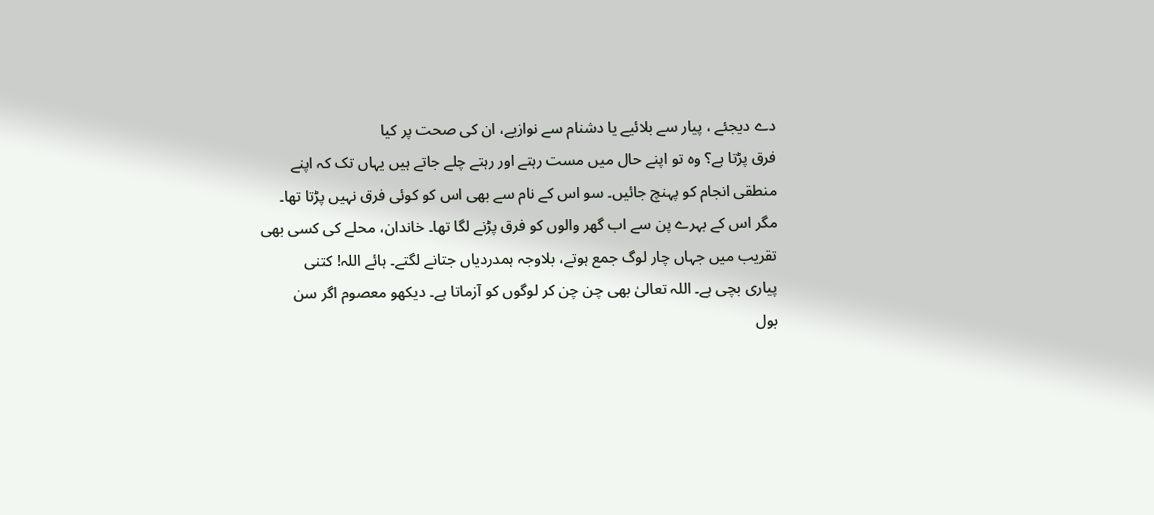دے دیجئے ، پیار سے بلائیے یا دشنام سے نوازیے، ان کی صحت پر کیا
فرق پڑتا ہے؟ وہ تو اپنے حال میں مست رہتے اور رہتے چلے جاتے ہیں یہاں تک کہ اپنے
منطقی انجام کو پہنچ جائیں۔ سو اس کے نام سے بھی اس کو کوئی فرق نہیں پڑتا تھا۔
مگر اس کے بہرے پن سے اب گھر والوں کو فرق پڑنے لگا تھا۔ خاندان، محلے کی کسی بھی
تقریب میں جہاں چار لوگ جمع ہوتے، بلاوجہ ہمدردیاں جتانے لگتے۔ ہائے اللہ! کتنی
پیاری بچی ہے۔ اللہ تعالیٰ بھی چن چن کر لوگوں کو آزماتا ہے۔ دیکھو معصوم اگر سن
بول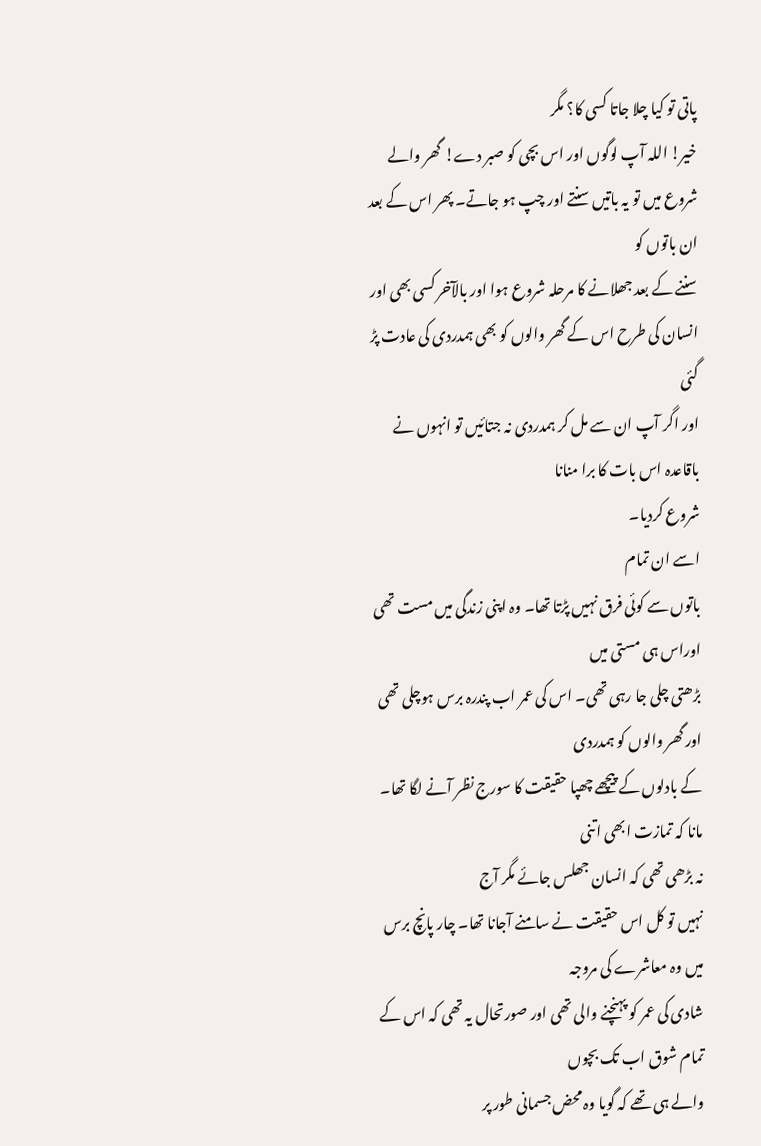پاتی تو کیا چلا جاتا کسی کا؟ مگر
خیر! اللہ آپ لوگوں اور اس بچی کو صبر دے! گھر والے شروع میں تو یہ باتیں سنتے اور چپ ہو جاتے۔ پھر اس کے بعد ان باتوں کو
سننے کے بعد جھلانے کا مرحلہ شروع ہوا اور بالآخر کسی بھی اور انسان کی طرح اس کے گھر والوں کو بھی ہمدردی کی عادت پڑ گئی
اور اگر آپ ان سے مل کر ہمدردی نہ جتائیں تو انہوں نے باقاعدہ اس بات کا برا منانا
شروع کردیا۔
اسے ان تمام
باتوں سے کوئی فرق نہیں پڑتا تھا۔ وہ اپنی زندگی میں مست تھی اوراس ہی مستی میں
بڑھتی چلی جا رہی تھی۔ اس کی عمر اب پندرہ برس ہوچلی تھی اور گھر والوں کو ہمدردی
کے بادلوں کے پیچھے چھپا حقیقت کا سورج نظر آنے لگا تھا۔ مانا کہ تمازت ابھی اتنی
نہ بڑھی تھی کہ انسان جھلس جائے مگر آج
نہیں تو کل اس حقیقت نے سامنے آجانا تھا۔ چار پانچ برس میں وہ معاشرے کی مروجہ
شادی کی عمر کو پہنچنے والی تھی اور صورتحال یہ تھی کہ اس کے تمام شوق اب تک بچوں
والے ہی تھے کہ گویا وہ محض جسمانی طور پر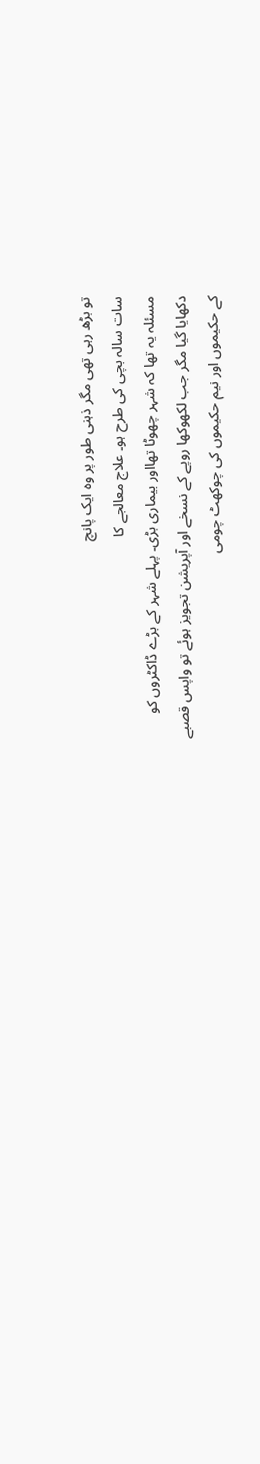تو بڑھ رہی تھی مگر ذہنی طور پر وہ ایک پانچ
سات سالہ بچی کی طرح ہو۔ علاج معالجے کا
مسئلہ یہ تھا کہ شہر چھوٹا تھااور بیماری بڑی۔ پہلے شہر کے بڑے ڈاکٹروں کو
دکھایا گیا مگر جب لکھوکھا روپے کے نسخے اور آپریشن تجویز ہوئے تو واپس قصبے
کے حکیموں اور نیم حکیموں کی چوکھٹ چومی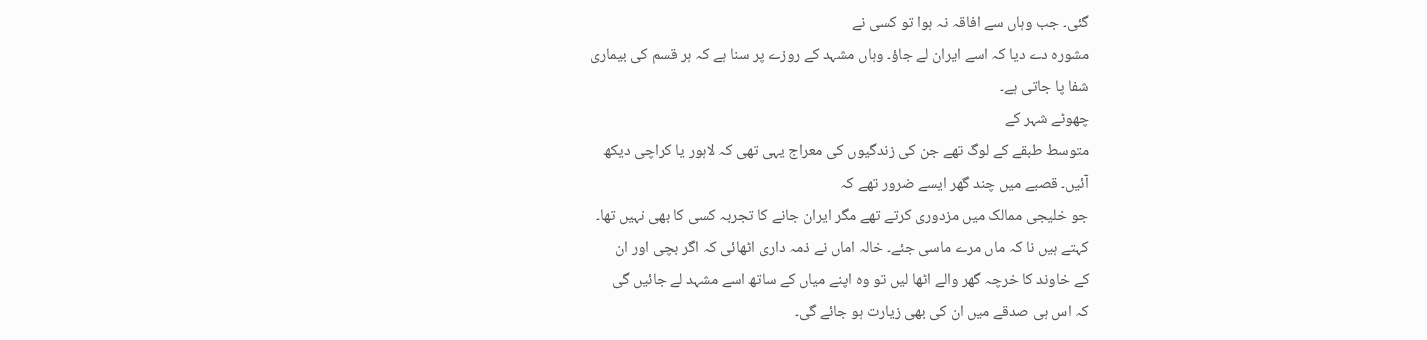گئی۔ جب وہاں سے افاقہ نہ ہوا تو کسی نے
مشورہ دے دیا کہ اسے ایران لے جاؤ۔ وہاں مشہد کے روزے پر سنا ہے کہ ہر قسم کی بیماری
شفا پا جاتی ہے۔
چھوٹے شہر کے
متوسط طبقے کے لوگ تھے جن کی زندگیوں کی معراج یہی تھی کہ لاہور یا کراچی دیکھ
آئیں۔ قصبے میں چند گھر ایسے ضرور تھے کہ
جو خلیجی ممالک میں مزدوری کرتے تھے مگر ایران جانے کا تجربہ کسی کا بھی نہیں تھا۔
کہتے ہیں نا کہ ماں مرے ماسی جئے۔ خالہ اماں نے ذمہ داری اٹھائی کہ اگر بچی اور ان
کے خاوند کا خرچہ گھر والے اٹھا لیں تو وہ اپنے میاں کے ساتھ اسے مشہد لے جائیں گی
کہ اس ہی صدقے میں ان کی بھی زیارت ہو جائے گی۔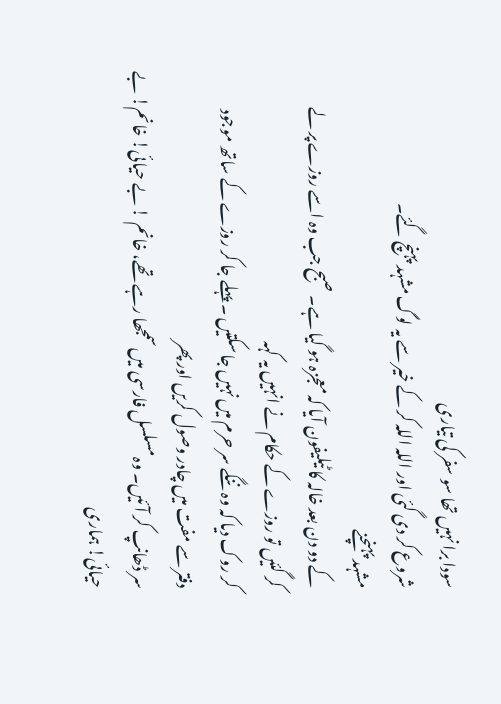سودا برا نہیں تھا سو سفر کی تیاری
شروع کر دی گئی اور اللہ اللہ کر کے خیر سے یہ لوگ مشہد پہنچ گئے۔
مشہد پہنچنے
کے دو دن بعد خالہ کا ٹیلیفون آیا کہ معجزہ ہو گیا ہے۔ صبح جب وہ اسے روزے پر لے
کر گئیں تو روزے کے حکام نے انہیں یہ کہہ
کر روک دیا کہ وہ ننگے سر حرم میں نہیں جا سکتیں ۔ پہلے جا کر روزے کے ساتھ موجود
دفتر سے مفت میں چادر وصول کریں اور پھر
سر ڈھانپ کر آئیں۔ وہ مسلسل فارسی میں سمجھا رہے تھے، خانم ! بے حیائی! خانم! بے
حیائی! ہماری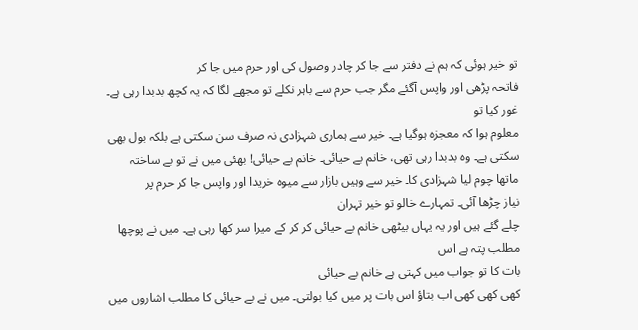تو خیر ہوئی کہ ہم نے دفتر سے جا کر چادر وصول کی اور حرم میں جا کر
فاتحہ پڑھی اور واپس آگئے مگر جب حرم سے باہر نکلے تو مجھے لگا کہ یہ کچھ بدبدا رہی ہے۔ غور کیا تو
معلوم ہوا کہ معجزہ ہوگیا ہے۔ خیر سے ہماری شہزادی نہ صرف سن سکتی ہے بلکہ بول بھی
سکتی ہے۔ وہ بدبدا رہی تھی، خانم بے حیائی۔ خانم بے حیائی! بھئی میں نے تو بے ساختہ
ماتھا چوم لیا شہزادی کا۔ خیر سے وہیں بازار سے میوہ خریدا اور واپس جا کر حرم پر
نیاز چڑھا آئی۔ تمہارے خالو تو خیر تہران
چلے گئے ہیں اور یہ یہاں بیٹھی خانم بے حیائی کر کر کے میرا سر کھا رہی ہے۔ میں نے پوچھا مطلب پتہ ہے اس
بات کا تو جواب میں کہتی ہے خانم بے حیائی
کھی کھی کھی اب بتاؤ اس بات پر میں کیا بولتی۔ میں نے بے حیائی کا مطلب اشاروں میں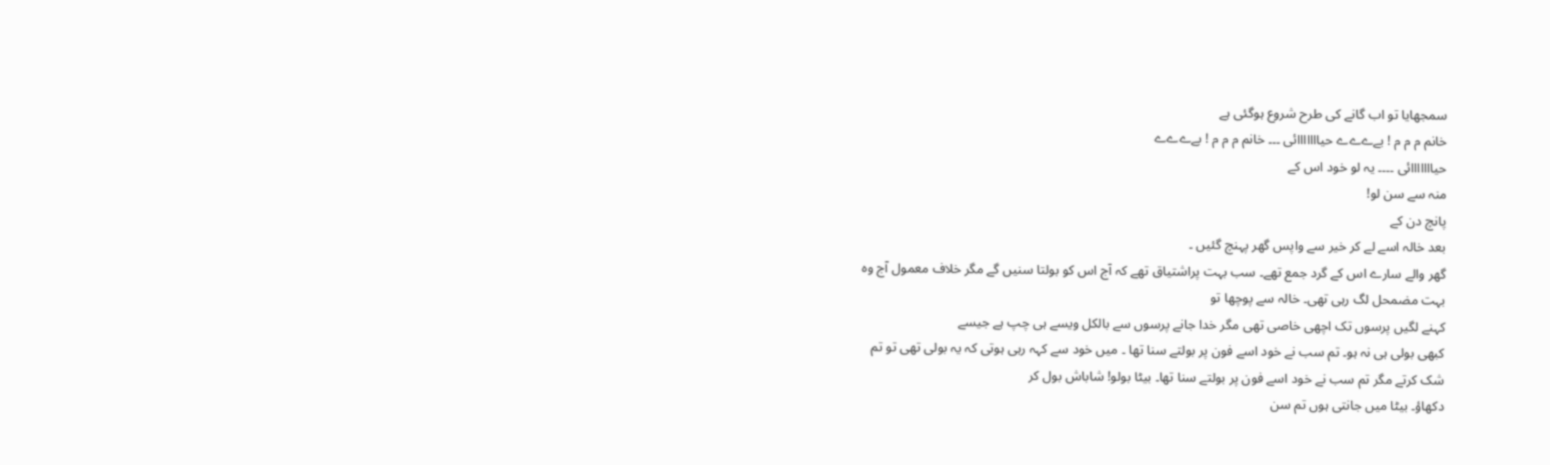سمجھایا تو اب گانے کی طرح شروع ہوگئی ہے
خانم م م م ! بےےےے حیااااااائی ۔۔۔ خانم م م م ! بےےےے
حیااااااائی ۔۔۔۔ یہ لو خود اس کے
منہ سے سن لو!
پانچ دن کے
بعد خالہ اسے لے کر خیر سے واپس گھر پہنچ گئیں ۔
گھر والے سارے اس کے گرد جمع تھے۔ سب بہت پراشتیاق تھے کہ آج اس کو بولتا سنیں گے مگر خلاف معمول آج وہ
بہت مضمحل لگ رہی تھی۔ خالہ سے پوچھا تو
کہنے لگیں پرسوں تک اچھی خاصی تھی مگر خدا جانے پرسوں سے بالکل ویسے ہی چپ ہے جیسے
کبھی بولی ہی نہ ہو۔ تم سب نے خود اسے فون پر بولتے سنا تھا ۔ میں خود سے کہہ رہی ہوتی کہ یہ بولی تھی تو تم
شک کرتے مگر تم سب نے خود اسے فون پر بولتے سنا تھا۔ بیٹا بولو! شاباش بول کر
دکھاؤ۔ بیٹا میں جانتی ہوں تم سن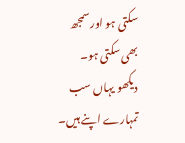سکتی ہو اور سمجھ بھی سکتی ہو۔ دیکھو یہاں سب
تمہارے اپنے ہیں۔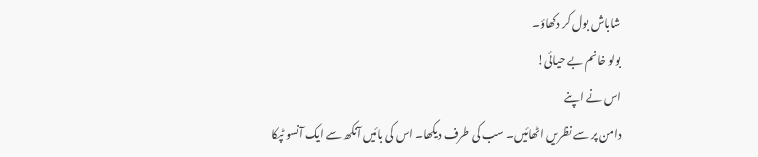شاباش بول کر دکھاؤ۔
بولو خانم بے حیائی!
اس نے اپنے
دامن پر سے نظریں اٹھائیں۔ سب کی طرف دیکھا۔ اس کی بائیں آنکھ سے ایک آنسو ٹپکا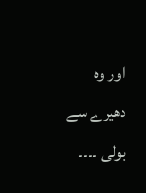اور وہ دھیرے سے بولی ۔۔۔۔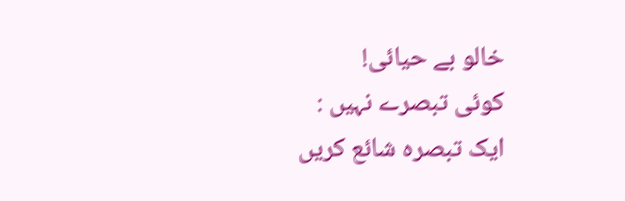خالو بے حیائی!
کوئی تبصرے نہیں :
ایک تبصرہ شائع کریں